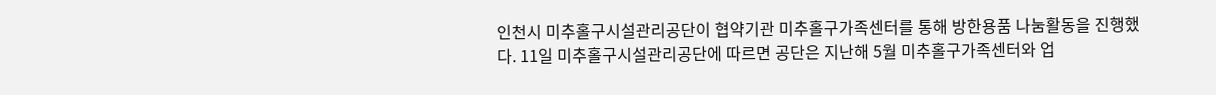인천시 미추홀구시설관리공단이 협약기관 미추홀구가족센터를 통해 방한용품 나눔활동을 진행했다. 11일 미추홀구시설관리공단에 따르면 공단은 지난해 5월 미추홀구가족센터와 업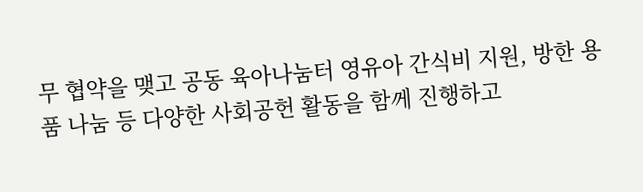무 협약을 맺고 공동 육아나눔터 영유아 간식비 지원, 방한 용품 나눔 등 다양한 사회공헌 활동을 함께 진행하고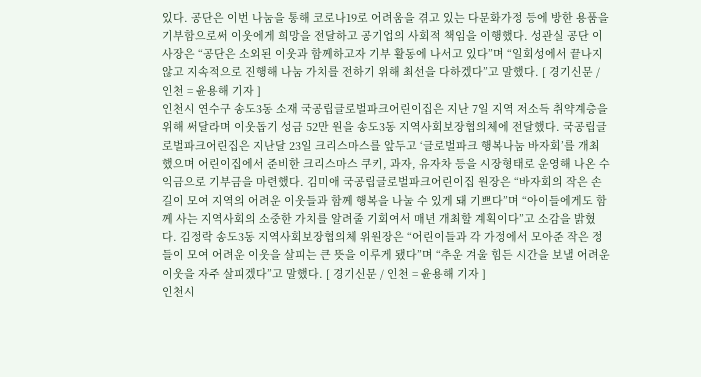있다. 공단은 이번 나눔을 통해 코로나19로 어려움을 겪고 있는 다문화가정 등에 방한 용품을 기부함으로써 이웃에게 희망을 전달하고 공기업의 사회적 책임을 이행했다. 성관실 공단 이사장은 “공단은 소외된 이웃과 함께하고자 기부 활동에 나서고 있다”며 “일회성에서 끝나지 않고 지속적으로 진행해 나눔 가치를 전하기 위해 최선을 다하겠다”고 말했다. [ 경기신문 / 인천 = 윤용해 기자 ]
인천시 연수구 송도3동 소재 국공립글로벌파크어린이집은 지난 7일 지역 저소득 취약계층을 위해 써달라며 이웃돕기 성금 52만 원을 송도3동 지역사회보장협의체에 전달했다. 국공립글로벌파크어린집은 지난달 23일 크리스마스를 앞두고 ‘글로벌파크 행복나눔 바자회’를 개최했으며 어린이집에서 준비한 크리스마스 쿠키, 과자, 유자차 등을 시장형태로 운영해 나온 수익금으로 기부금을 마련했다. 김미애 국공립글로벌파크어린이집 원장은 “바자회의 작은 손길이 모여 지역의 어려운 이웃들과 함께 행복을 나눌 수 있게 돼 기쁘다”며 “아이들에게도 함께 사는 지역사회의 소중한 가치를 알려줄 기회여서 매년 개최할 계획이다”고 소감을 밝혔다. 김정락 송도3동 지역사회보장협의체 위원장은 “어린이들과 각 가정에서 모아준 작은 정들이 모여 어려운 이웃을 살피는 큰 뜻을 이루게 됐다”며 “추운 겨울 힘든 시간을 보낼 어려운 이웃을 자주 살피겠다”고 말했다. [ 경기신문 / 인천 = 윤용해 기자 ]
인천시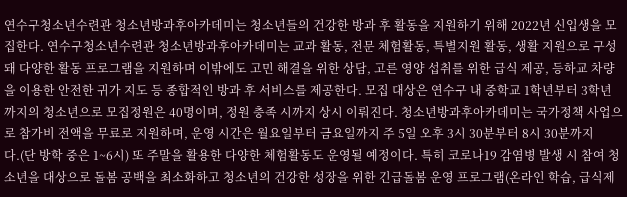연수구청소년수련관 청소년방과후아카데미는 청소년들의 건강한 방과 후 활동을 지원하기 위해 2022년 신입생을 모집한다. 연수구청소년수련관 청소년방과후아카데미는 교과 활동, 전문 체험활동, 특별지원 활동, 생활 지원으로 구성돼 다양한 활동 프로그램을 지원하며 이밖에도 고민 해결을 위한 상담, 고른 영양 섭취를 위한 급식 제공, 등하교 차량을 이용한 안전한 귀가 지도 등 종합적인 방과 후 서비스를 제공한다. 모집 대상은 연수구 내 중학교 1학년부터 3학년까지의 청소년으로 모집정원은 40명이며, 정원 충족 시까지 상시 이뤄진다. 청소년방과후아카데미는 국가정책 사업으로 참가비 전액을 무료로 지원하며, 운영 시간은 월요일부터 금요일까지 주 5일 오후 3시 30분부터 8시 30분까지다.(단 방학 중은 1~6시) 또 주말을 활용한 다양한 체험활동도 운영될 예정이다. 특히 코로나19 감염병 발생 시 참여 청소년을 대상으로 돌봄 공백을 최소화하고 청소년의 건강한 성장을 위한 긴급돌봄 운영 프로그램(온라인 학습, 급식제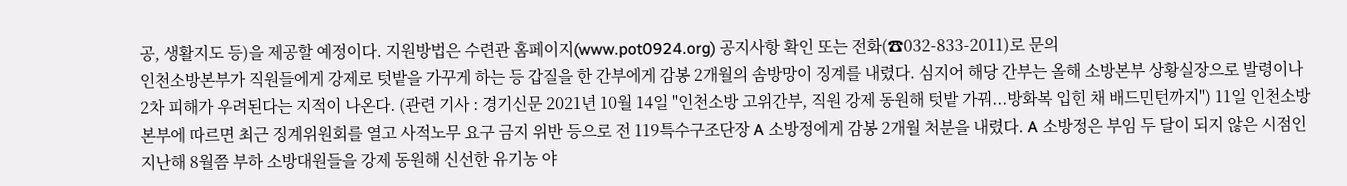공, 생활지도 등)을 제공할 예정이다. 지원방법은 수련관 홈페이지(www.pot0924.org) 공지사항 확인 또는 전화(☎032-833-2011)로 문의
인천소방본부가 직원들에게 강제로 텃밭을 가꾸게 하는 등 갑질을 한 간부에게 감봉 2개월의 솜방망이 징계를 내렸다. 심지어 해당 간부는 올해 소방본부 상황실장으로 발령이나 2차 피해가 우려된다는 지적이 나온다. (관련 기사 : 경기신문 2021년 10월 14일 "인천소방 고위간부, 직원 강제 동원해 텃밭 가꿔...방화복 입힌 채 배드민턴까지") 11일 인천소방본부에 따르면 최근 징계위원회를 열고 사적노무 요구 금지 위반 등으로 전 119특수구조단장 A 소방정에게 감봉 2개월 처분을 내렸다. A 소방정은 부임 두 달이 되지 않은 시점인 지난해 8월쯤 부하 소방대원들을 강제 동원해 신선한 유기농 야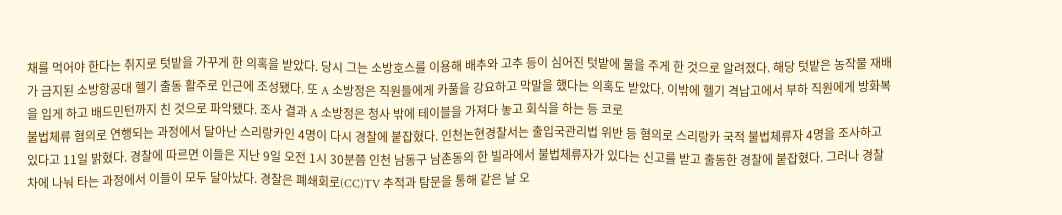채를 먹어야 한다는 취지로 텃밭을 가꾸게 한 의혹을 받았다. 당시 그는 소방호스를 이용해 배추와 고추 등이 심어진 텃밭에 물을 주게 한 것으로 알려졌다. 해당 텃밭은 농작물 재배가 금지된 소방항공대 헬기 출동 활주로 인근에 조성됐다. 또 A 소방정은 직원들에게 카풀을 강요하고 막말을 했다는 의혹도 받았다. 이밖에 헬기 격납고에서 부하 직원에게 방화복을 입게 하고 배드민턴까지 친 것으로 파악됐다. 조사 결과 A 소방정은 청사 밖에 테이블을 가져다 놓고 회식을 하는 등 코로
불법체류 혐의로 연행되는 과정에서 달아난 스리랑카인 4명이 다시 경찰에 붙잡혔다. 인천논현경찰서는 출입국관리법 위반 등 혐의로 스리랑카 국적 불법체류자 4명을 조사하고 있다고 11일 밝혔다. 경찰에 따르면 이들은 지난 9일 오전 1시 30분쯤 인천 남동구 남촌동의 한 빌라에서 불법체류자가 있다는 신고를 받고 출동한 경찰에 붙잡혔다. 그러나 경찰차에 나눠 타는 과정에서 이들이 모두 달아났다. 경찰은 폐쇄회로(CC)TV 추적과 탐문을 통해 같은 날 오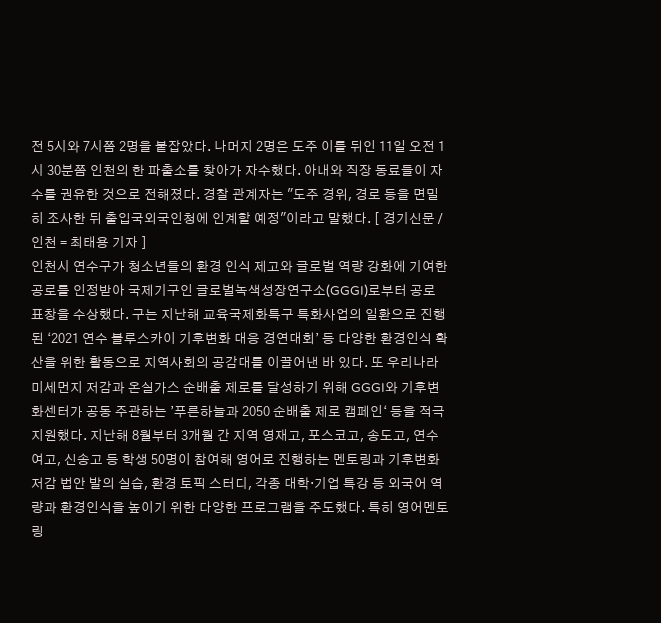전 5시와 7시쯤 2명을 붙잡았다. 나머지 2명은 도주 이틀 뒤인 11일 오전 1시 30분쯤 인천의 한 파출소를 찾아가 자수했다. 아내와 직장 동료들이 자수를 권유한 것으로 전해졌다. 경찰 관계자는 "도주 경위, 경로 등을 면밀히 조사한 뒤 출입국외국인청에 인계할 예정"이라고 말했다. [ 경기신문 / 인천 = 최태용 기자 ]
인천시 연수구가 청소년들의 환경 인식 제고와 글로벌 역량 강화에 기여한 공로를 인정받아 국제기구인 글로벌녹색성장연구소(GGGI)로부터 공로 표창을 수상했다. 구는 지난해 교육국제화특구 특화사업의 일환으로 진행된 ‘2021 연수 블루스카이 기후변화 대응 경연대회’ 등 다양한 환경인식 확산을 위한 활동으로 지역사회의 공감대를 이끌어낸 바 있다. 또 우리나라 미세먼지 저감과 온실가스 순배출 제로를 달성하기 위해 GGGI와 기후변화센터가 공동 주관하는 ’푸른하늘과 2050 순배출 제로 캠페인‘ 등을 적극 지원했다. 지난해 8월부터 3개월 간 지역 영재고, 포스코고, 송도고, 연수여고, 신송고 등 학생 50명이 참여해 영어로 진행하는 멘토링과 기후변화 저감 법안 발의 실습, 환경 토픽 스터디, 각종 대학·기업 특강 등 외국어 역량과 환경인식을 높이기 위한 다양한 프로그램을 주도했다. 특히 영어멘토링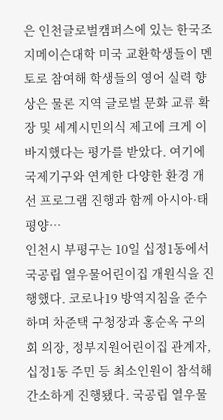은 인천글로벌캠퍼스에 있는 한국조지메이슨대학 미국 교환학생들이 멘토로 참여해 학생들의 영어 실력 향상은 물론 지역 글로벌 문화 교류 확장 및 세계시민의식 제고에 크게 이바지했다는 평가를 받았다. 여기에 국제기구와 연계한 다양한 환경 개선 프로그램 진행과 함께 아시아·태평양…
인천시 부평구는 10일 십정1동에서 국공립 열우물어린이집 개원식을 진행했다. 코로나19 방역지침을 준수하며 차준택 구청장과 홍순옥 구의회 의장, 정부지원어린이집 관계자, 십정1동 주민 등 최소인원이 참석해 간소하게 진행됐다. 국공립 열우물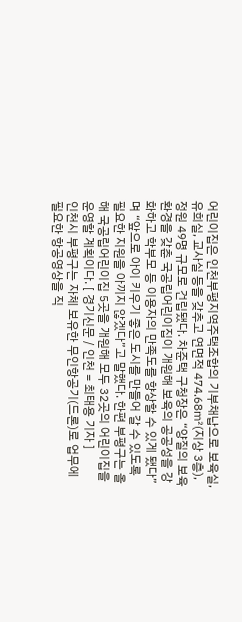어린이집은 인천부평지역주택조합의 기부채납으로 보육실, 유희실, 교사실 등을 갖추고 연면적 474.68㎡(지상 3층), 정원 49명 규모로 건립됐다. 차준택 구청장은 “양질의 보육환경을 갖춘 국공립어린이집이 개원해 보육의 공공성을 강화하고 학부모 등 이용자의 만족도를 향상할 수 있게 됐다”며 “앞으로 아이 키우기 좋은 도시를 만들어 갈 수 있도록 필요한 지원을 아끼지 않겠다”고 말했다. 한편 부평구는 올해 국공립어린이집 5곳을 개원해 모두 32곳의 어린이집을 운영할 계획이다. [ 경기신문 / 인천 = 최태용 기자 ]
인천시 부평구는 자체 보유한 무인항공기(드론)로 업무에 필요한 항공영상을 직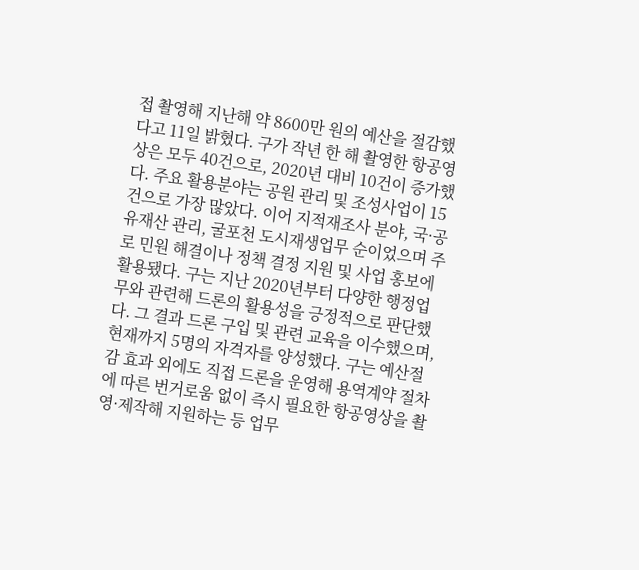접 촬영해 지난해 약 8600만 원의 예산을 절감했다고 11일 밝혔다. 구가 작년 한 해 촬영한 항공영상은 모두 40건으로, 2020년 대비 10건이 증가했다. 주요 활용분야는 공원 관리 및 조성사업이 15건으로 가장 많았다. 이어 지적재조사 분야, 국·공유재산 관리, 굴포천 도시재생업무 순이었으며 주로 민원 해결이나 정책 결정 지원 및 사업 홍보에 활용됐다. 구는 지난 2020년부터 다양한 행정업무와 관련해 드론의 활용성을 긍정적으로 판단했다. 그 결과 드론 구입 및 관련 교육을 이수했으며, 현재까지 5명의 자격자를 양성했다. 구는 예산절감 효과 외에도 직접 드론을 운영해 용역계약 절차에 따른 번거로움 없이 즉시 필요한 항공영상을 촬영·제작해 지원하는 등 업무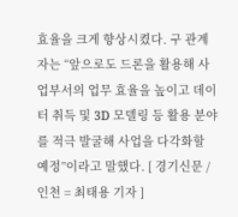효율을 크게 향상시켰다. 구 관계자는 “앞으로도 드론을 활용해 사업부서의 업무 효율을 높이고 데이터 취득 및 3D 모델링 등 활용 분야를 적극 발굴해 사업을 다각화할 예정”이라고 말했다. [ 경기신문 / 인천 = 최태용 기자 ]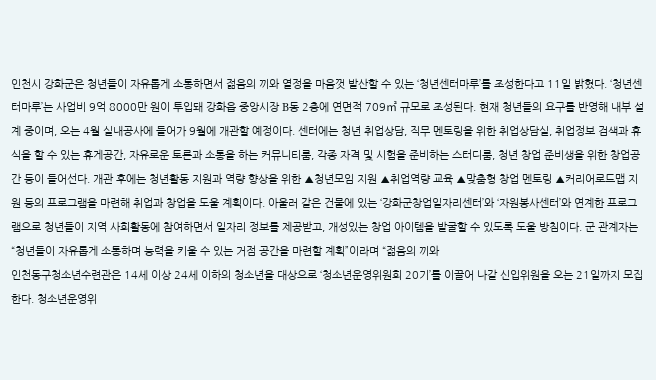인천시 강화군은 청년들이 자유롭게 소통하면서 젊음의 끼와 열정을 마음껏 발산할 수 있는 ‘청년센터마루’를 조성한다고 11일 밝혔다. ‘청년센터마루’는 사업비 9억 8000만 원이 투입돼 강화읍 중앙시장 B동 2층에 연면적 709㎡ 규모로 조성된다. 현재 청년들의 요구를 반영해 내부 설계 중이며, 오는 4월 실내공사에 들어가 9월에 개관할 예정이다. 센터에는 청년 취업상담, 직무 멘토링을 위한 취업상담실, 취업정보 검색과 휴식을 할 수 있는 휴게공간, 자유로운 토론과 소통을 하는 커뮤니티룸, 각종 자격 및 시험을 준비하는 스터디룸, 청년 창업 준비생을 위한 창업공간 등이 들어선다. 개관 후에는 청년활동 지원과 역량 향상을 위한 ▲청년모임 지원 ▲취업역량 교육 ▲맞춤형 창업 멘토링 ▲커리어로드맵 지원 등의 프로그램을 마련해 취업과 창업을 도울 계획이다. 아울러 같은 건물에 있는 ‘강화군창업일자리센터’와 ‘자원봉사센터’와 연계한 프로그램으로 청년들이 지역 사회활동에 참여하면서 일자리 정보를 제공받고, 개성있는 창업 아이템을 발굴할 수 있도록 도울 방침이다. 군 관계자는 “청년들이 자유롭게 소통하며 능력을 키울 수 있는 거점 공간을 마련할 계획”이라며 “젊음의 끼와
인천동구청소년수련관은 14세 이상 24세 이하의 청소년을 대상으로 ‘청소년운영위원회 20기’를 이끌어 나갈 신입위원을 오는 21일까지 모집한다. 청소년운영위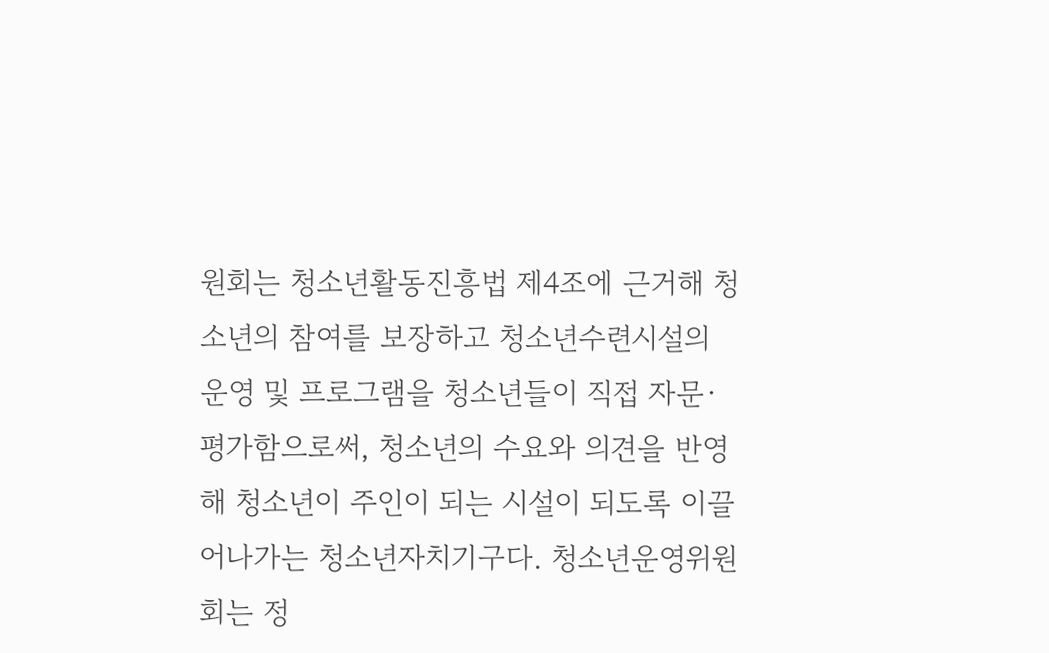원회는 청소년활동진흥법 제4조에 근거해 청소년의 참여를 보장하고 청소년수련시설의 운영 및 프로그램을 청소년들이 직접 자문·평가함으로써, 청소년의 수요와 의견을 반영해 청소년이 주인이 되는 시설이 되도록 이끌어나가는 청소년자치기구다. 청소년운영위원회는 정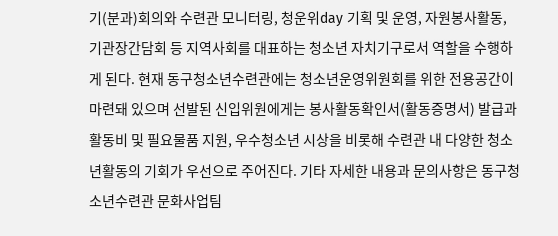기(분과)회의와 수련관 모니터링, 청운위day 기획 및 운영, 자원봉사활동, 기관장간담회 등 지역사회를 대표하는 청소년 자치기구로서 역할을 수행하게 된다. 현재 동구청소년수련관에는 청소년운영위원회를 위한 전용공간이 마련돼 있으며 선발된 신입위원에게는 봉사활동확인서(활동증명서) 발급과 활동비 및 필요물품 지원, 우수청소년 시상을 비롯해 수련관 내 다양한 청소년활동의 기회가 우선으로 주어진다. 기타 자세한 내용과 문의사항은 동구청소년수련관 문화사업팀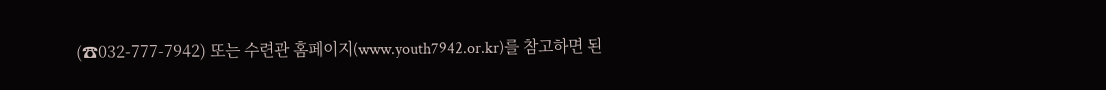(☎032-777-7942) 또는 수련관 홈페이지(www.youth7942.or.kr)를 참고하면 된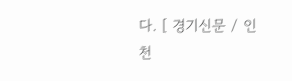다. [ 경기신문 / 인천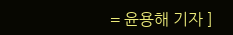= 윤용해 기자 ]